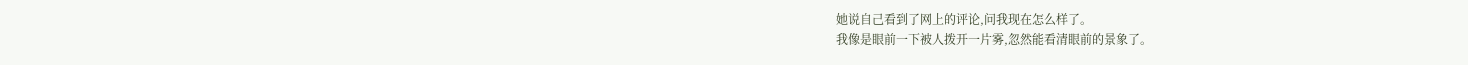她说自己看到了网上的评论,问我现在怎么样了。
我像是眼前一下被人拨开一片雾,忽然能看清眼前的景象了。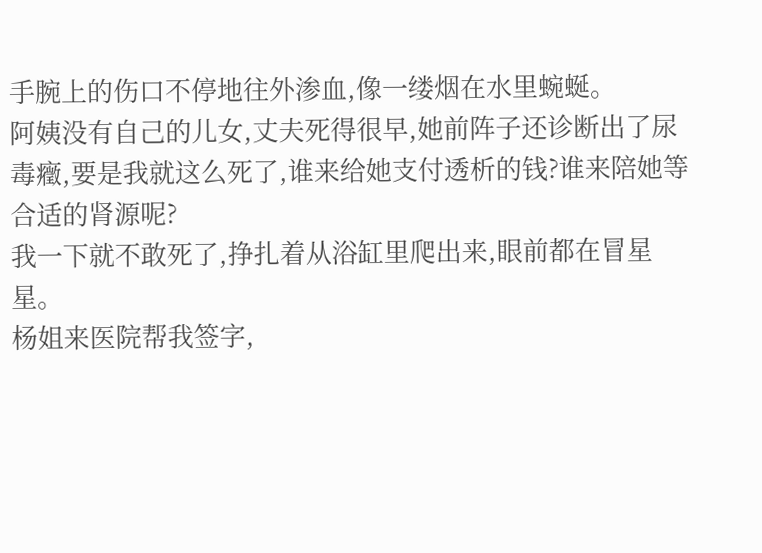手腕上的伤口不停地往外渗血,像一缕烟在水里蜿蜒。
阿姨没有自己的儿女,丈夫死得很早,她前阵子还诊断出了尿毒癥,要是我就这么死了,谁来给她支付透析的钱?谁来陪她等合适的肾源呢?
我一下就不敢死了,挣扎着从浴缸里爬出来,眼前都在冒星星。
杨姐来医院帮我签字,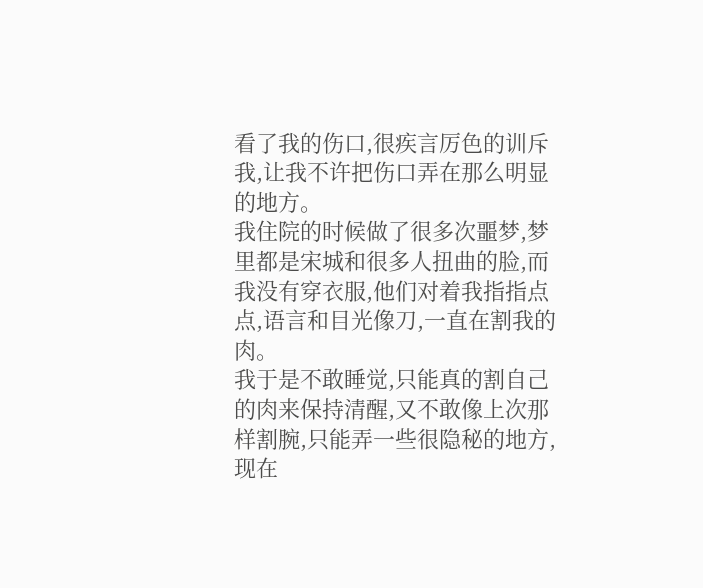看了我的伤口,很疾言厉色的训斥我,让我不许把伤口弄在那么明显的地方。
我住院的时候做了很多次噩梦,梦里都是宋城和很多人扭曲的脸,而我没有穿衣服,他们对着我指指点点,语言和目光像刀,一直在割我的肉。
我于是不敢睡觉,只能真的割自己的肉来保持清醒,又不敢像上次那样割腕,只能弄一些很隐秘的地方,现在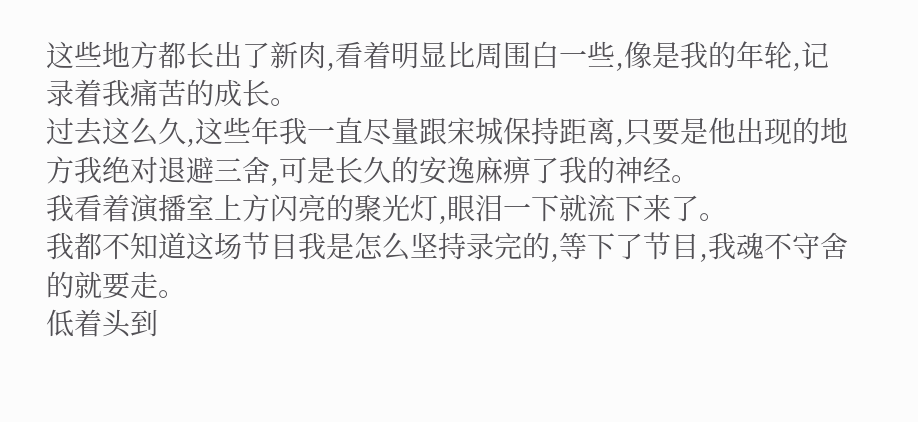这些地方都长出了新肉,看着明显比周围白一些,像是我的年轮,记录着我痛苦的成长。
过去这么久,这些年我一直尽量跟宋城保持距离,只要是他出现的地方我绝对退避三舍,可是长久的安逸麻痹了我的神经。
我看着演播室上方闪亮的聚光灯,眼泪一下就流下来了。
我都不知道这场节目我是怎么坚持录完的,等下了节目,我魂不守舍的就要走。
低着头到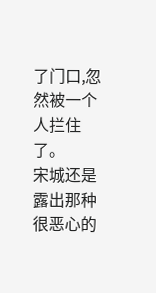了门口,忽然被一个人拦住了。
宋城还是露出那种很恶心的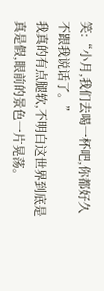笑:“小月,我们去喝一杯吧,你都好久不跟我说话了。”
我真的有点腿软,不明白这世界到底是真是假,眼前的景色一片晃荡。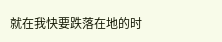就在我快要跌落在地的时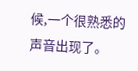候,一个很熟悉的声音出现了。